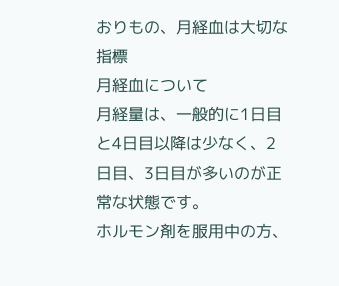おりもの、月経血は大切な指標
月経血について
月経量は、一般的に1日目と4日目以降は少なく、2日目、3日目が多いのが正常な状態です。
ホルモン剤を服用中の方、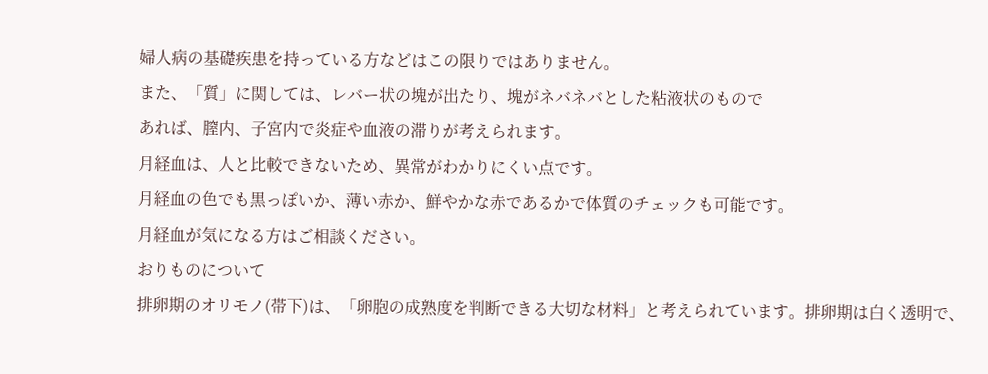婦人病の基礎疾患を持っている方などはこの限りではありません。
また、「質」に関しては、レバー状の塊が出たり、塊がネバネバとした粘液状のもので
あれば、膣内、子宮内で炎症や血液の滞りが考えられます。
月経血は、人と比較できないため、異常がわかりにくい点です。
月経血の色でも黒っぽいか、薄い赤か、鮮やかな赤であるかで体質のチェックも可能です。
月経血が気になる方はご相談ください。
おりものについて
排卵期のオリモノ(帯下)は、「卵胞の成熟度を判断できる大切な材料」と考えられています。排卵期は白く透明で、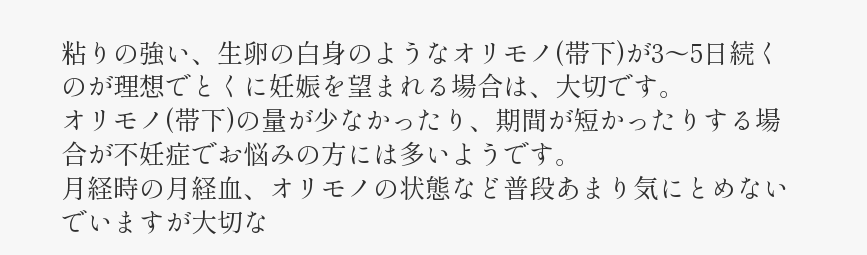粘りの強い、生卵の白身のようなオリモノ(帯下)が3〜5日続くのが理想でとくに妊娠を望まれる場合は、大切です。
オリモノ(帯下)の量が少なかったり、期間が短かったりする場合が不妊症でお悩みの方には多いようです。
月経時の月経血、オリモノの状態など普段あまり気にとめないでいますが大切な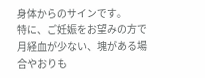身体からのサインです。
特に、ご妊娠をお望みの方で月経血が少ない、塊がある場合やおりも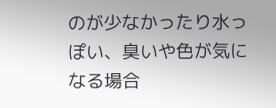のが少なかったり水っぽい、臭いや色が気になる場合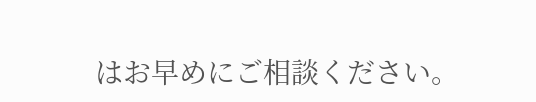はお早めにご相談ください。